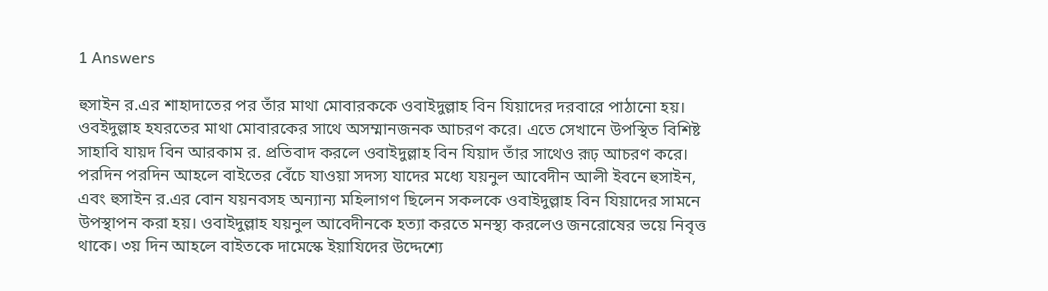1 Answers

হুসাইন র.এর শাহাদাতের পর তাঁর মাথা মোবারককে ওবাইদুল্লাহ বিন যিয়াদের দরবারে পাঠানো হয়। ওবইদুল্লাহ হযরতের মাথা মোবারকের সাথে অসম্মানজনক আচরণ করে। এতে সেখানে উপস্থিত বিশিষ্ট সাহাবি যায়দ বিন আরকাম র. প্রতিবাদ করলে ওবাইদুল্লাহ বিন যিয়াদ তাঁর সাথেও রূঢ় আচরণ করে। পরদিন পরদিন আহলে বাইতের বেঁচে যাওয়া সদস্য যাদের মধ্যে যয়নুল আবেদীন আলী ইবনে হুসাইন, এবং হুসাইন র.এর বোন যয়নবসহ অন্যান্য মহিলাগণ ছিলেন সকলকে ওবাইদুল্লাহ বিন যিয়াদের সামনে উপস্থাপন করা হয়। ওবাইদুল্লাহ যয়নুল আবেদীনকে হত্যা করতে মনস্থ্য করলেও জনরোষের ভয়ে নিবৃত্ত থাকে। ৩য় দিন আহলে বাইতকে দামেস্কে ইয়াযিদের উদ্দেশ্যে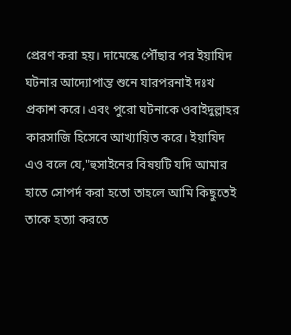প্রেরণ করা হয়। দামেস্কে পৌঁছার পর ইয়াযিদ ঘটনার আদ্যোপান্ত শুনে যারপরনাই দঃখ প্রকাশ করে। এবং পুরো ঘটনাকে ওবাইদুল্লাহর কারসাজি হিসেবে আখ্যায়িত করে। ইয়াযিদ এও বলে যে,"হুসাইনের বিষয়টি যদি আমার হাতে সোপর্দ করা হতো তাহলে আমি কিছুতেই তাকে হত্যা করতে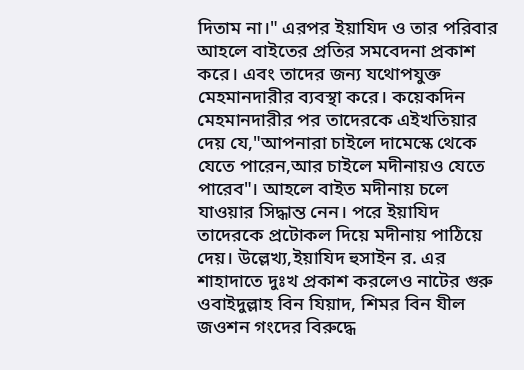দিতাম না।" এরপর ইয়াযিদ ও তার পরিবার আহলে বাইতের প্রতির সমবেদনা প্রকাশ করে। এবং তাদের জন্য যথোপযুক্ত মেহমানদারীর ব্যবস্থা করে। কয়েকদিন মেহমানদারীর পর তাদেরকে এইখতিয়ার দেয় যে,"আপনারা চাইলে দামেস্কে থেকে যেতে পারেন,আর চাইলে মদীনায়ও যেতে পারেব"। আহলে বাইত মদীনায় চলে যাওয়ার সিদ্ধান্ত নেন। পরে ইয়াযিদ তাদেরকে প্রটোকল দিয়ে মদীনায় পাঠিয়ে দেয়। উল্লেখ্য,ইয়াযিদ হুসাইন র. এর শাহাদাতে দুঃখ প্রকাশ করলেও নাটের গুরু ওবাইদুল্লাহ বিন যিয়াদ, শিমর বিন যীল জওশন গংদের বিরুদ্ধে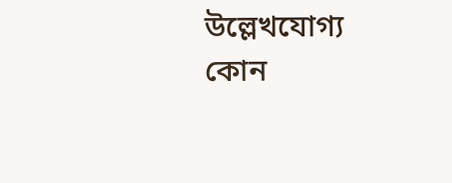উল্লেখযোগ্য কোন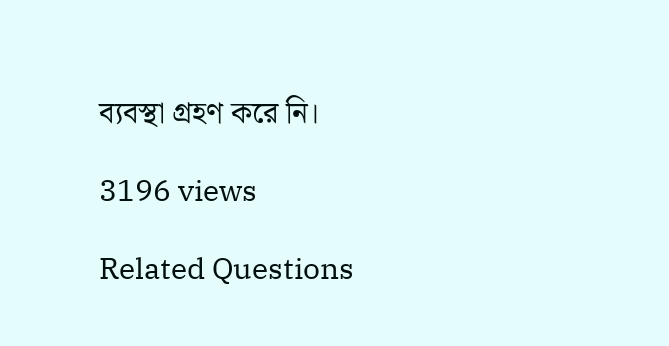ব্যবস্থা গ্রহণ করে নি।

3196 views

Related Questions